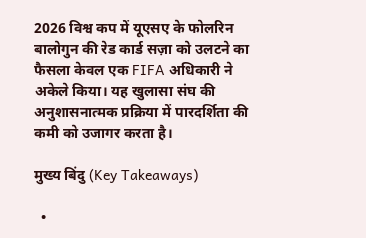2026 विश्व कप में यूएसए के फोलरिन बालोगुन की रेड कार्ड सज़ा को उलटने का फैसला केवल एक FIFA अधिकारी ने अकेले किया। यह खुलासा संघ की अनुशासनात्मक प्रक्रिया में पारदर्शिता की कमी को उजागर करता है।

मुख्य बिंदु (Key Takeaways)

  •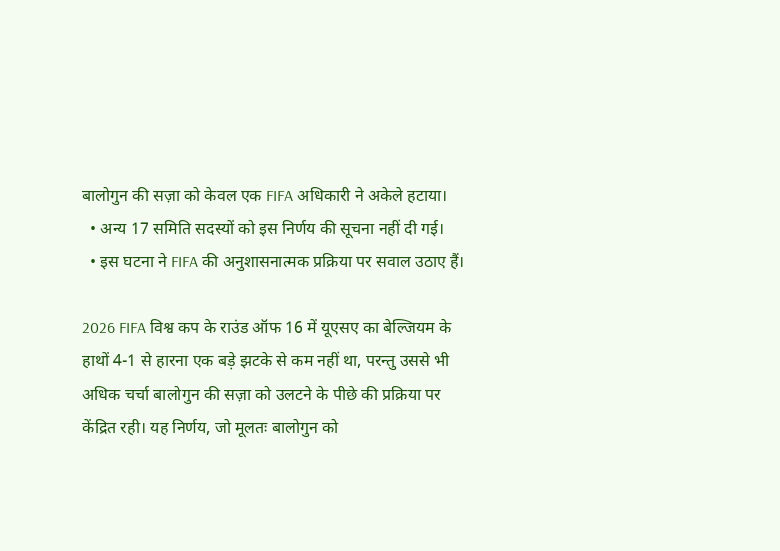बालोगुन की सज़ा को केवल एक FIFA अधिकारी ने अकेले हटाया।
  • अन्य 17 समिति सदस्यों को इस निर्णय की सूचना नहीं दी गई।
  • इस घटना ने FIFA की अनुशासनात्मक प्रक्रिया पर सवाल उठाए हैं।

2026 FIFA विश्व कप के राउंड ऑफ 16 में यूएसए का बेल्जियम के हाथों 4-1 से हारना एक बड़े झटके से कम नहीं था, परन्तु उससे भी अधिक चर्चा बालोगुन की सज़ा को उलटने के पीछे की प्रक्रिया पर केंद्रित रही। यह निर्णय, जो मूलतः बालोगुन को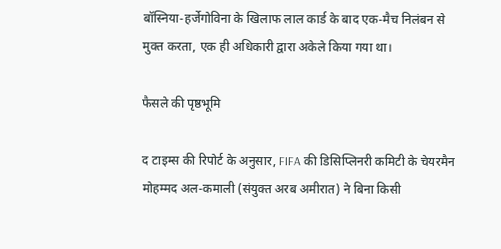बॉस्निया‑हर्जेगोविना के खिलाफ लाल कार्ड के बाद एक‑मैच निलंबन से मुक्त करता, एक ही अधिकारी द्वारा अकेले किया गया था।

फैसले की पृष्ठभूमि

द टाइम्स की रिपोर्ट के अनुसार, FIFA की डिसिप्लिनरी कमिटी के चेयरमैन मोहम्मद अल‑कमाली (संयुक्त अरब अमीरात) ने बिना किसी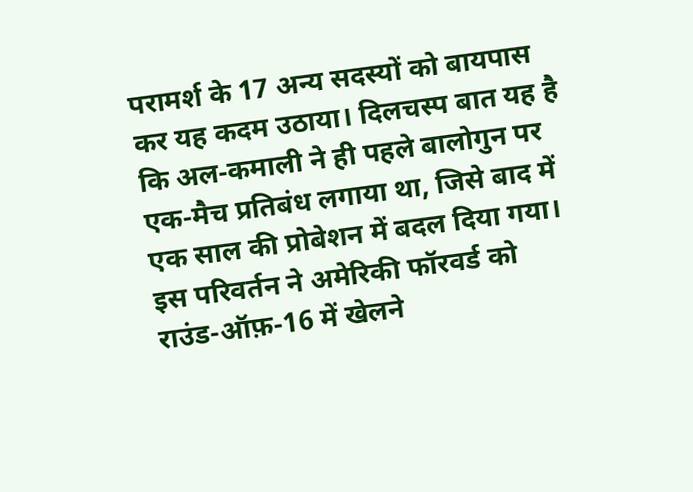परामर्श के 17 अन्य सदस्यों को बायपास कर यह कदम उठाया। दिलचस्प बात यह है कि अल‑कमाली ने ही पहले बालोगुन पर एक‑मैच प्रतिबंध लगाया था, जिसे बाद में एक साल की प्रोबेशन में बदल दिया गया। इस परिवर्तन ने अमेरिकी फॉरवर्ड को राउंड‑ऑफ़‑16 में खेलने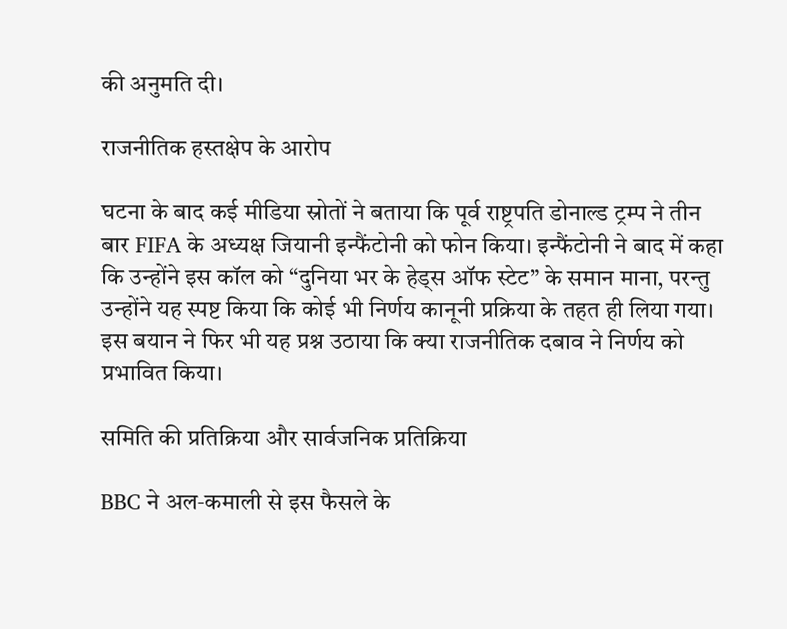की अनुमति दी।

राजनीतिक हस्तक्षेप के आरोप

घटना के बाद कई मीडिया स्रोतों ने बताया कि पूर्व राष्ट्रपति डोनाल्ड ट्रम्प ने तीन बार FIFA के अध्यक्ष जियानी इन्फैंटोनी को फोन किया। इन्फैंटोनी ने बाद में कहा कि उन्होंने इस कॉल को “दुनिया भर के हेड्स ऑफ स्टेट” के समान माना, परन्तु उन्होंने यह स्पष्ट किया कि कोई भी निर्णय कानूनी प्रक्रिया के तहत ही लिया गया। इस बयान ने फिर भी यह प्रश्न उठाया कि क्या राजनीतिक दबाव ने निर्णय को प्रभावित किया।

समिति की प्रतिक्रिया और सार्वजनिक प्रतिक्रिया

BBC ने अल‑कमाली से इस फैसले के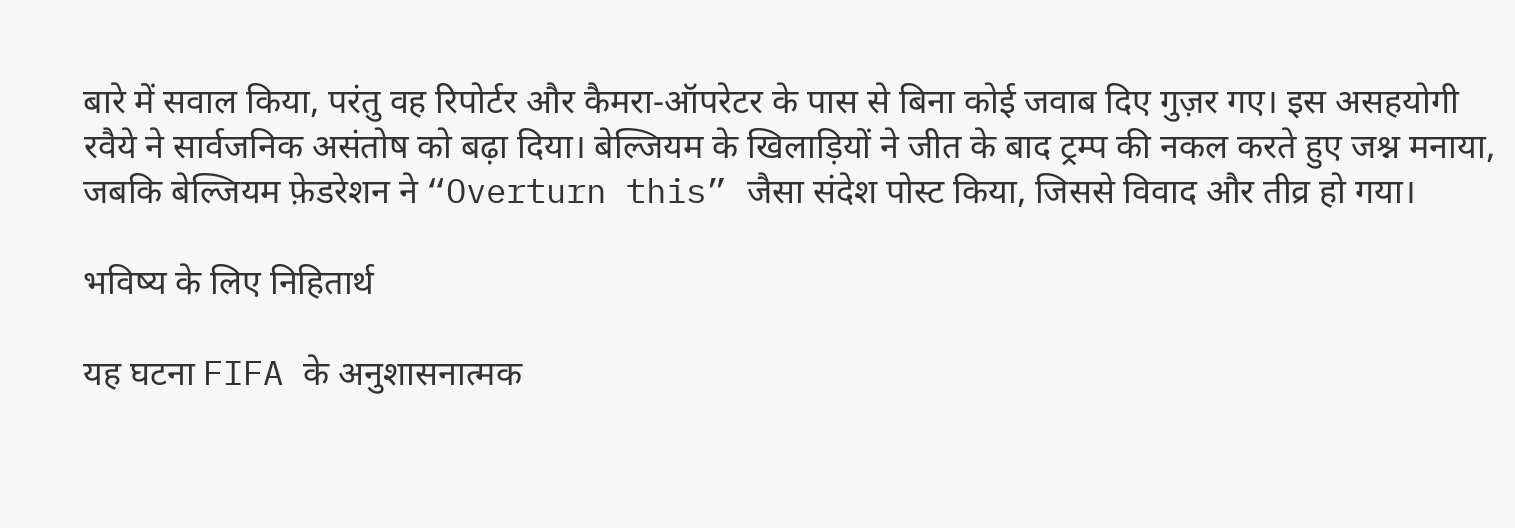बारे में सवाल किया, परंतु वह रिपोर्टर और कैमरा‑ऑपरेटर के पास से बिना कोई जवाब दिए गुज़र गए। इस असहयोगी रवैये ने सार्वजनिक असंतोष को बढ़ा दिया। बेल्जियम के खिलाड़ियों ने जीत के बाद ट्रम्प की नकल करते हुए जश्न मनाया, जबकि बेल्जियम फ़ेडरेशन ने “Overturn this” जैसा संदेश पोस्ट किया, जिससे विवाद और तीव्र हो गया।

भविष्य के लिए निहितार्थ

यह घटना FIFA के अनुशासनात्मक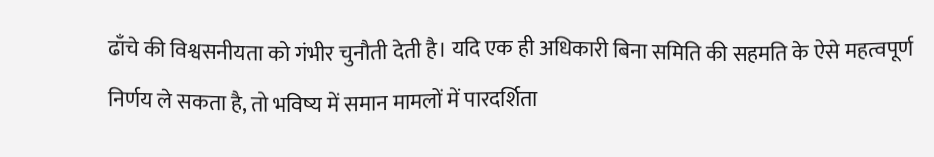ढाँचे की विश्वसनीयता को गंभीर चुनौती देती है। यदि एक ही अधिकारी बिना समिति की सहमति के ऐसे महत्वपूर्ण निर्णय ले सकता है, तो भविष्य में समान मामलों में पारदर्शिता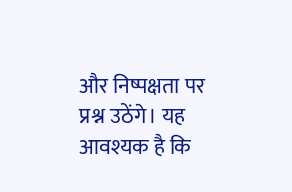और निष्पक्षता पर प्रश्न उठेंगे। यह आवश्यक है कि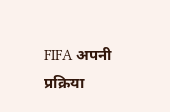FIFA अपनी प्रक्रिया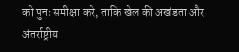को पुनः समीक्षा करे, ताकि खेल की अखंडता और अंतर्राष्ट्रीय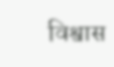विश्वास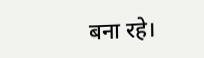बना रहे।